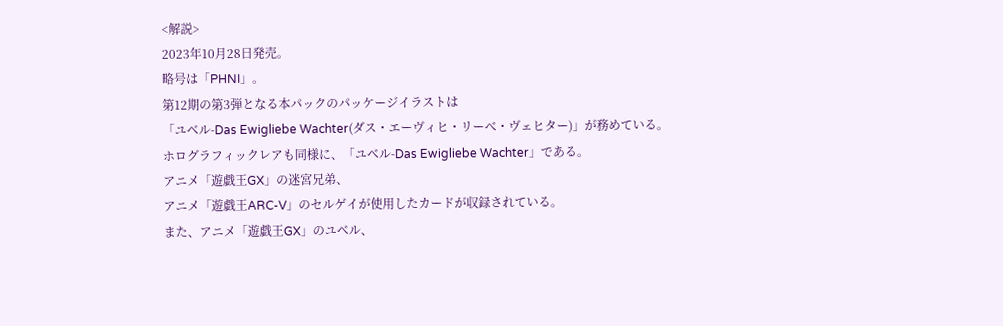<解説>
2023年10月28日発売。
略号は「PHNI」。
第12期の第3弾となる本パックのパッケージイラストは
「ユベル-Das Ewigliebe Wachter(ダス・エーヴィヒ・リーべ・ヴェヒター)」が務めている。
ホログラフィックレアも同様に、「ユベル-Das Ewigliebe Wachter」である。
アニメ「遊戯王GX」の迷宮兄弟、
アニメ「遊戯王ARC-V」のセルゲイが使用したカードが収録されている。
また、アニメ「遊戯王GX」のユベル、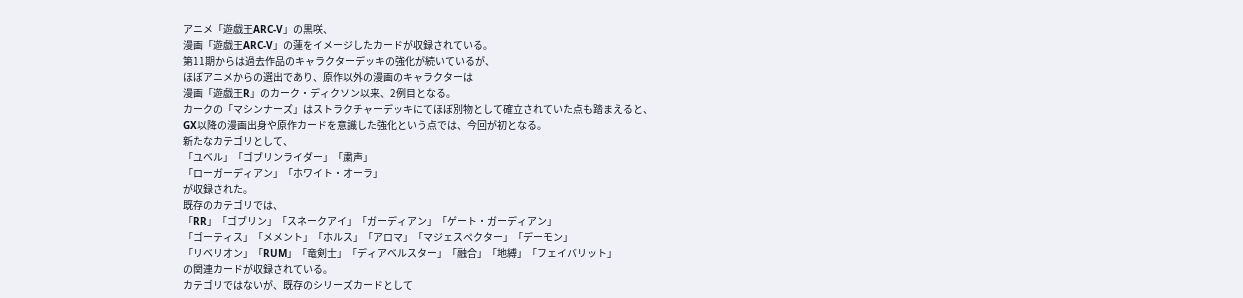アニメ「遊戯王ARC-V」の黒咲、
漫画「遊戯王ARC-V」の蓮をイメージしたカードが収録されている。
第11期からは過去作品のキャラクターデッキの強化が続いているが、
ほぼアニメからの選出であり、原作以外の漫画のキャラクターは
漫画「遊戯王R」のカーク・ディクソン以来、2例目となる。
カークの「マシンナーズ」はストラクチャーデッキにてほぼ別物として確立されていた点も踏まえると、
GX以降の漫画出身や原作カードを意識した強化という点では、今回が初となる。
新たなカテゴリとして、
「ユベル」「ゴブリンライダー」「粛声」
「ローガーディアン」「ホワイト・オーラ」
が収録された。
既存のカテゴリでは、
「RR」「ゴブリン」「スネークアイ」「ガーディアン」「ゲート・ガーディアン」
「ゴーティス」「メメント」「ホルス」「アロマ」「マジェスペクター」「デーモン」
「リベリオン」「RUM」「竜剣士」「ディアベルスター」「融合」「地縛」「フェイバリット」
の関連カードが収録されている。
カテゴリではないが、既存のシリーズカードとして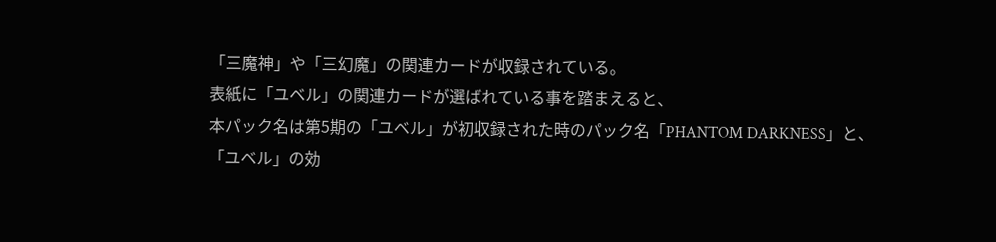「三魔神」や「三幻魔」の関連カードが収録されている。
表紙に「ユベル」の関連カードが選ばれている事を踏まえると、
本パック名は第5期の「ユベル」が初収録された時のパック名「PHANTOM DARKNESS」と、
「ユベル」の効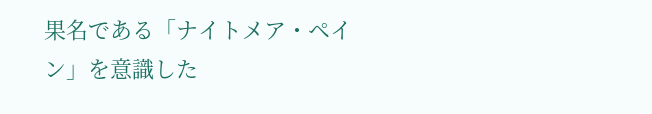果名である「ナイトメア・ペイン」を意識した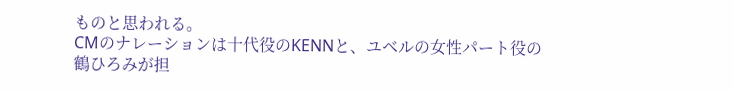ものと思われる。
CMのナレーションは十代役のKENNと、ユベルの女性パート役の鶴ひろみが担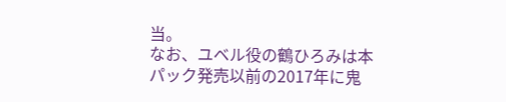当。
なお、ユベル役の鶴ひろみは本パック発売以前の2017年に鬼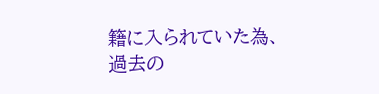籍に入られていた為、
過去の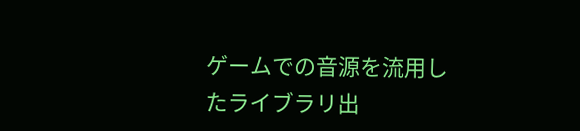ゲームでの音源を流用したライブラリ出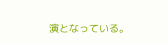演となっている。